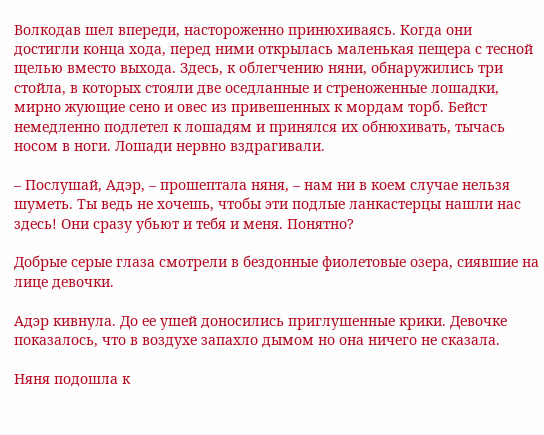Волкодав шел впереди, настороженно принюхиваясь. Когда они достигли конца хода, перед ними открылась маленькая пещера с тесной щелью вместо выхода. Здесь, к облегчению няни, обнаружились три стойла, в которых стояли две оседланные и стреноженные лошадки, мирно жующие сено и овес из привешенных к мордам торб. Бейст немедленно подлетел к лошадям и принялся их обнюхивать, тычась носом в ноги. Лошади нервно вздрагивали.

– Послушай, Адэр, – прошептала няня, – нам ни в коем случае нельзя шуметь. Ты ведь не хочешь, чтобы эти подлые ланкастерцы нашли нас здесь! Они сразу убьют и тебя и меня. Понятно?

Добрые серые глаза смотрели в бездонные фиолетовые озера, сиявшие на лице девочки.

Адэр кивнула. До ее ушей доносились приглушенные крики. Девочке показалось, что в воздухе запахло дымом но она ничего не сказала.

Няня подошла к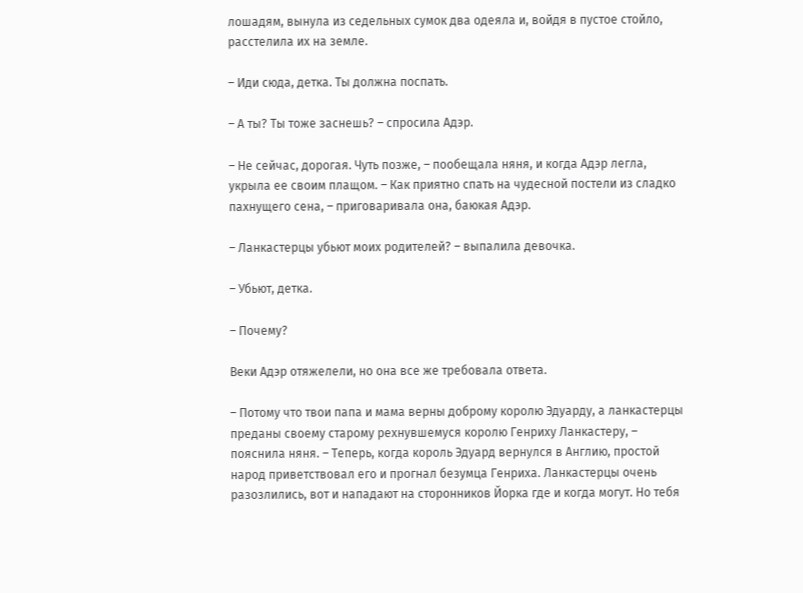лошадям, вынула из седельных сумок два одеяла и, войдя в пустое стойло, расстелила их на земле.

– Иди сюда, детка. Ты должна поспать.

– А ты? Ты тоже заснешь? – спросила Адэр.

– Не сейчас, дорогая. Чуть позже, – пообещала няня, и когда Адэр легла, укрыла ее своим плащом. – Как приятно спать на чудесной постели из сладко пахнущего сена, – приговаривала она, баюкая Адэр.

– Ланкастерцы убьют моих родителей? – выпалила девочка.

– Убьют, детка.

– Почему?

Веки Адэр отяжелели, но она все же требовала ответа.

– Потому что твои папа и мама верны доброму королю Эдуарду, а ланкастерцы преданы своему старому рехнувшемуся королю Генриху Ланкастеру, – пояснила няня. – Теперь, когда король Эдуард вернулся в Англию, простой народ приветствовал его и прогнал безумца Генриха. Ланкастерцы очень разозлились, вот и нападают на сторонников Йорка где и когда могут. Но тебя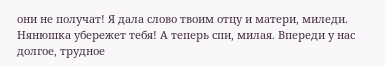они не получат! Я дала слово твоим отцу и матери, миледи. Нянюшка убережет тебя! А теперь спи, милая. Впереди у нас долгое, трудное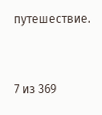путешествие.



7 из 369